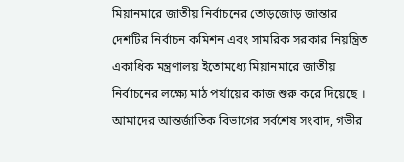মিয়ানমারে জাতীয় নির্বাচনের তোড়জোড় জান্তার
দেশটির নির্বাচন কমিশন এবং সামরিক সরকার নিয়ন্ত্রিত একাধিক মন্ত্রণালয় ইতোমধ্যে মিয়ানমারে জাতীয় নির্বাচনের লক্ষ্যে মাঠ পর্যায়ের কাজ শুরু করে দিয়েছে ।
আমাদের আন্তর্জাতিক বিভাগের সর্বশেষ সংবাদ, গভীর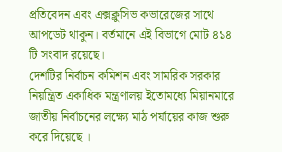প্রতিবেদন এবং এক্সক্লুসিভ কভারেজের সাথে আপডেট থাকুন। বর্তমানে এই বিভাগে মোট ৪১৪ টি সংবাদ রয়েছে।
দেশটির নির্বাচন কমিশন এবং সামরিক সরকার নিয়ন্ত্রিত একাধিক মন্ত্রণালয় ইতোমধ্যে মিয়ানমারে জাতীয় নির্বাচনের লক্ষ্যে মাঠ পর্যায়ের কাজ শুরু করে দিয়েছে ।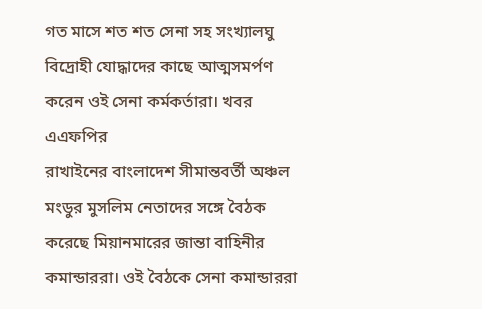গত মাসে শত শত সেনা সহ সংখ্যালঘু বিদ্রোহী যোদ্ধাদের কাছে আত্মসমর্পণ করেন ওই সেনা কর্মকর্তারা। খবর এএফপির
রাখাইনের বাংলাদেশ সীমান্তবর্তী অঞ্চল মংডুর মুসলিম নেতাদের সঙ্গে বৈঠক করেছে মিয়ানমারের জান্তা বাহিনীর কমান্ডাররা। ওই বৈঠকে সেনা কমান্ডাররা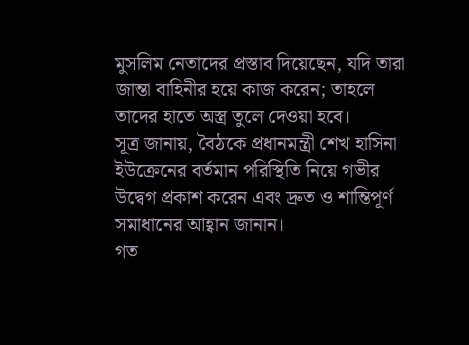মুসলিম নেতাদের প্রস্তাব দিয়েছেন, যদি তারা জান্তা বাহিনীর হয়ে কাজ করেন; তাহলে তাদের হাতে অস্ত্র তুলে দেওয়া হবে।
সূত্র জানায়, বৈঠকে প্রধানমন্ত্রী শেখ হাসিনা ইউক্রেনের বর্তমান পরিস্থিতি নিয়ে গভীর উদ্বেগ প্রকাশ করেন এবং দ্রুত ও শান্তিপূর্ণ সমাধানের আহ্বান জানান।
গত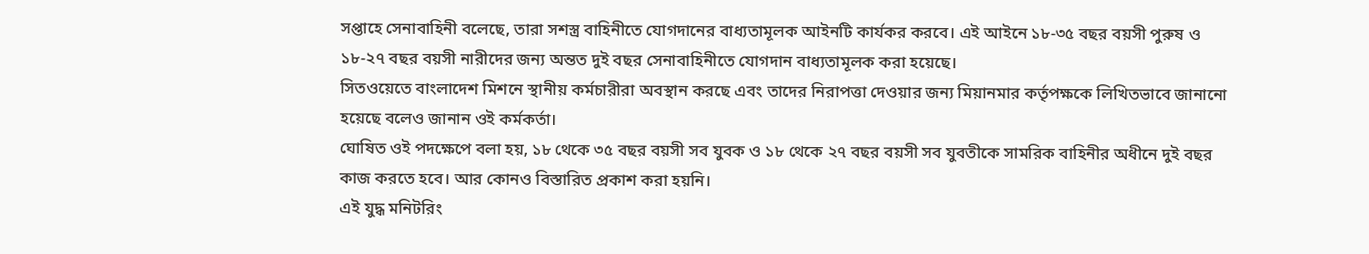সপ্তাহে সেনাবাহিনী বলেছে, তারা সশস্ত্র বাহিনীতে যোগদানের বাধ্যতামূলক আইনটি কার্যকর করবে। এই আইনে ১৮-৩৫ বছর বয়সী পুরুষ ও ১৮-২৭ বছর বয়সী নারীদের জন্য অন্তত দুই বছর সেনাবাহিনীতে যোগদান বাধ্যতামূলক করা হয়েছে।
সিতওয়েতে বাংলাদেশ মিশনে স্থানীয় কর্মচারীরা অবস্থান করছে এবং তাদের নিরাপত্তা দেওয়ার জন্য মিয়ানমার কর্তৃপক্ষকে লিখিতভাবে জানানো হয়েছে বলেও জানান ওই কর্মকর্তা।
ঘোষিত ওই পদক্ষেপে বলা হয়, ১৮ থেকে ৩৫ বছর বয়সী সব যুবক ও ১৮ থেকে ২৭ বছর বয়সী সব যুবতীকে সামরিক বাহিনীর অধীনে দুই বছর কাজ করতে হবে। আর কোনও বিস্তারিত প্রকাশ করা হয়নি।
এই যুদ্ধ মনিটরিং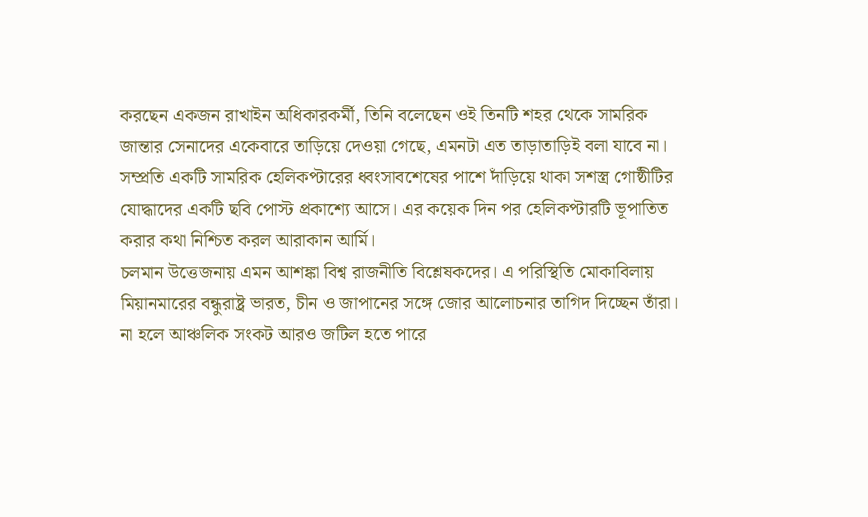করছেন একজন রাখাইন অধিকারকর্মী, তিনি বলেছেন ওই তিনটি শহর থেকে সামরিক জান্তার সেনাদের একেবারে তাড়িয়ে দেওয়া গেছে, এমনটা এত তাড়াতাড়িই বলা যাবে না।
সম্প্রতি একটি সামরিক হেলিকপ্টারের ধ্বংসাবশেষের পাশে দাঁড়িয়ে থাকা সশস্ত্র গোষ্ঠীটির যোদ্ধাদের একটি ছবি পোস্ট প্রকাশ্যে আসে। এর কয়েক দিন পর হেলিকপ্টারটি ভূপাতিত করার কথা নিশ্চিত করল আরাকান আর্মি।
চলমান উত্তেজনায় এমন আশঙ্কা বিশ্ব রাজনীতি বিশ্লেষকদের। এ পরিস্থিতি মোকাবিলায় মিয়ানমারের বন্ধুরাষ্ট্র ভারত, চীন ও জাপানের সঙ্গে জোর আলোচনার তাগিদ দিচ্ছেন তাঁরা। না হলে আঞ্চলিক সংকট আরও জটিল হতে পারে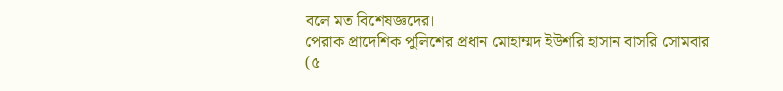বলে মত বিশেষজ্ঞদের।
পেরাক প্রাদেশিক পুলিশের প্রধান মোহাম্মদ ইউশরি হাসান বাসরি সোমবার (৫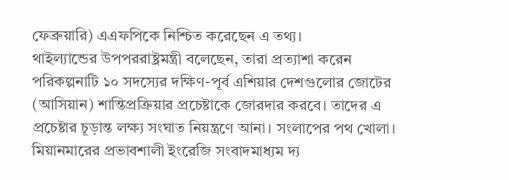ফেব্রুয়ারি) এএফপিকে নিশ্চিত করেছেন এ তথ্য।
থাইল্যান্ডের উপপররাষ্ট্রমন্ত্রী বলেছেন, তারা প্রত্যাশা করেন পরিকল্পনাটি ১০ সদস্যের দক্ষিণ-পূর্ব এশিয়ার দেশগুলোর জোটের (আসিয়ান) শান্তিপ্রক্রিয়ার প্রচেষ্টাকে জোরদার করবে। তাদের এ প্রচেষ্টার চূড়ান্ত লক্ষ্য সংঘাত নিয়ন্ত্রণে আনা। সংলাপের পথ খোলা।
মিয়ানমারের প্রভাবশালী ইংরেজি সংবাদমাধ্যম দ্য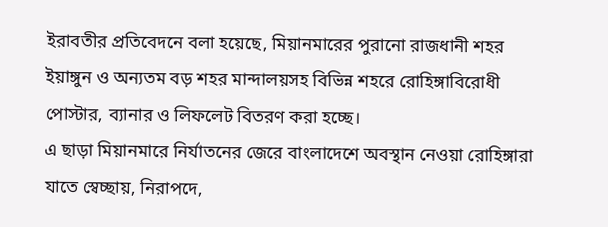ইরাবতীর প্রতিবেদনে বলা হয়েছে, মিয়ানমারের পুরানো রাজধানী শহর ইয়াঙ্গুন ও অন্যতম বড় শহর মান্দালয়সহ বিভিন্ন শহরে রোহিঙ্গাবিরোধী পোস্টার, ব্যানার ও লিফলেট বিতরণ করা হচ্ছে।
এ ছাড়া মিয়ানমারে নির্যাতনের জেরে বাংলাদেশে অবস্থান নেওয়া রোহিঙ্গারা যাতে স্বেচ্ছায়, নিরাপদে,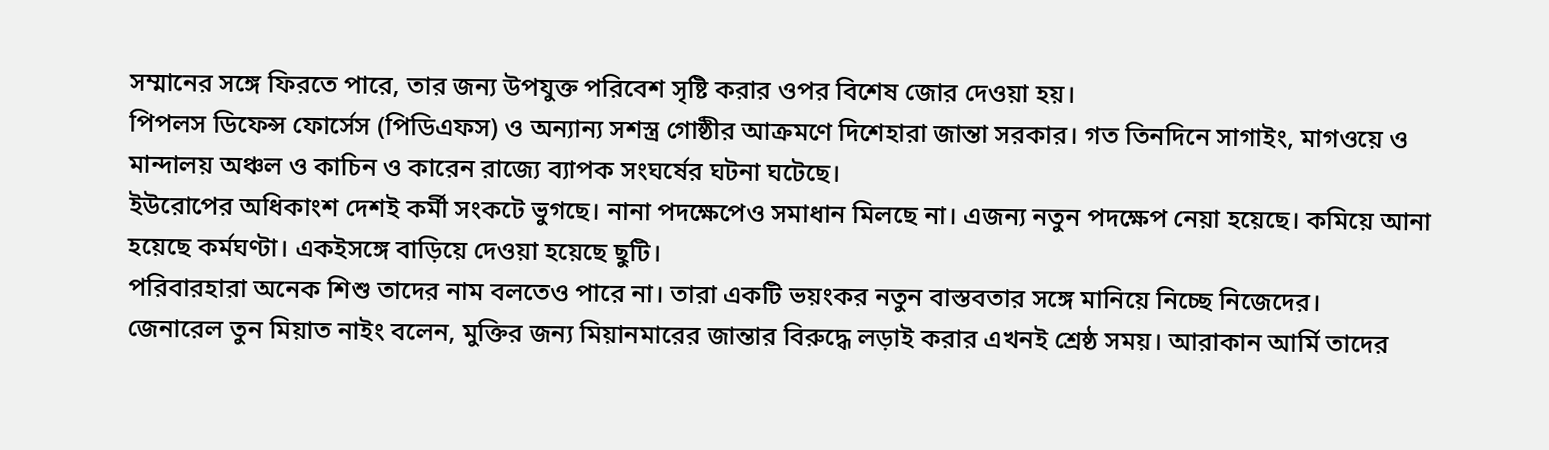সম্মানের সঙ্গে ফিরতে পারে, তার জন্য উপযুক্ত পরিবেশ সৃষ্টি করার ওপর বিশেষ জোর দেওয়া হয়।
পিপলস ডিফেন্স ফোর্সেস (পিডিএফস) ও অন্যান্য সশস্ত্র গোষ্ঠীর আক্রমণে দিশেহারা জান্তা সরকার। গত তিনদিনে সাগাইং, মাগওয়ে ও মান্দালয় অঞ্চল ও কাচিন ও কারেন রাজ্যে ব্যাপক সংঘর্ষের ঘটনা ঘটেছে।
ইউরোপের অধিকাংশ দেশই কর্মী সংকটে ভুগছে। নানা পদক্ষেপেও সমাধান মিলছে না। এজন্য নতুন পদক্ষেপ নেয়া হয়েছে। কমিয়ে আনা হয়েছে কর্মঘণ্টা। একইসঙ্গে বাড়িয়ে দেওয়া হয়েছে ছুটি।
পরিবারহারা অনেক শিশু তাদের নাম বলতেও পারে না। তারা একটি ভয়ংকর নতুন বাস্তবতার সঙ্গে মানিয়ে নিচ্ছে নিজেদের।
জেনারেল তুন মিয়াত নাইং বলেন, মুক্তির জন্য মিয়ানমারের জান্তার বিরুদ্ধে লড়াই করার এখনই শ্রেষ্ঠ সময়। আরাকান আর্মি তাদের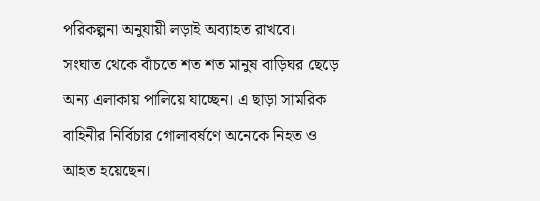পরিকল্পনা অনুযায়ী লড়াই অব্যাহত রাখবে।
সংঘাত থেকে বাঁচতে শত শত মানুষ বাড়িঘর ছেড়ে অন্য এলাকায় পালিয়ে যাচ্ছেন। এ ছাড়া সামরিক বাহিনীর নির্বিচার গোলাবর্ষণে অনেকে নিহত ও আহত হয়েছেন।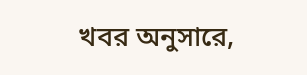খবর অনুসারে,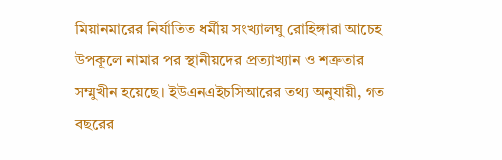মিয়ানমারের নির্যাতিত ধর্মীয় সংখ্যালঘু রোহিঙ্গারা আচেহ উপকূলে নামার পর স্থানীয়দের প্রত্যাখ্যান ও শত্রুতার সম্মুখীন হয়েছে। ইউএনএইচসিআরের তথ্য অনুযায়ী, গত বছরের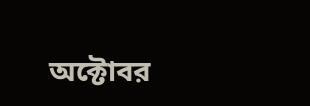অক্টোবর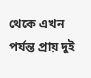থেকে এখন পর্যন্ত প্রায় দুই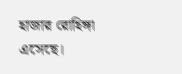হাজার রোহিঙ্গা এসেছে।